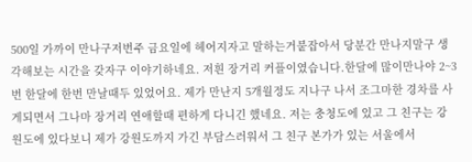500일 가까이 만나구저번주 금요일에 헤어지자고 말하는거붙잡아서 당분간 만나지말구 생각해보는 시간을 갖자구 이야기하네요. 저흰 장거리 커플이였습니다.한달에 많이만나야 2~3번 한달에 한번 만날때두 있었어요. 제가 만난지 5개월정도 지나구 나서 조그마한 경차를 사게되면서 그나마 장거리 연애할때 편하게 다니긴 했네요. 저는 충청도에 있고 그 친구는 강원도에 있다보니 제가 강원도까지 가긴 부담스러워서 그 친구 본가가 있는 서울에서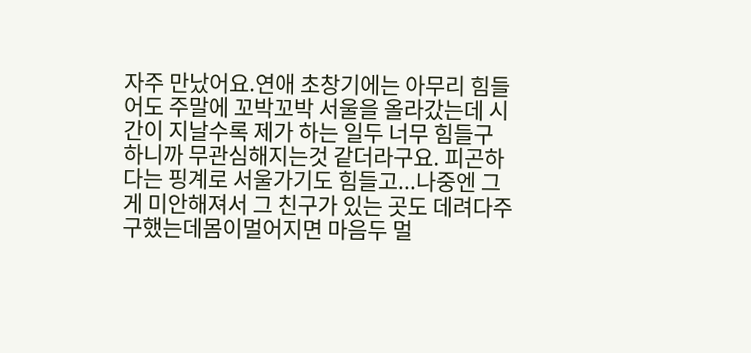자주 만났어요.연애 초창기에는 아무리 힘들어도 주말에 꼬박꼬박 서울을 올라갔는데 시간이 지날수록 제가 하는 일두 너무 힘들구 하니까 무관심해지는것 같더라구요. 피곤하다는 핑계로 서울가기도 힘들고...나중엔 그게 미안해져서 그 친구가 있는 곳도 데려다주구했는데몸이멀어지면 마음두 멀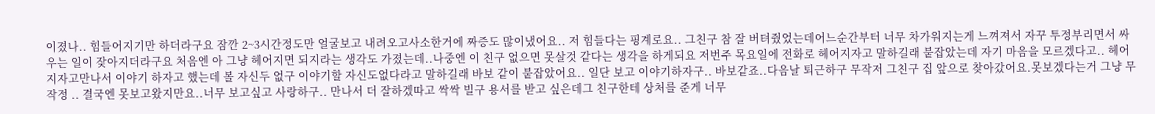이졌나.. 힘들어지기만 하더라구요 잠깐 2~3시간정도만 얼굴보고 내려오고사소한거에 짜증도 많이냈어요.. 저 힘들다는 핑계로요.. 그친구 참 잘 버텨줬었는데어느순간부터 너무 차가워지는게 느껴져서 자꾸 투정부리면서 싸우는 일이 잦아지더라구요 처음엔 아 그냥 헤어지면 되지라는 생각도 가졌는데..나중엔 이 친구 없으면 못살것 같다는 생각을 하게되요 저번주 목요일에 전화로 헤어지자고 말하길래 붙잡았는데 자기 마음을 모르겠다고.. 헤어지자고만나서 이야기 하자고 했는데 볼 자신두 없구 이야기할 자신도없다라고 말하길래 바보 같이 붙잡았어요.. 일단 보고 이야기하자구.. 바보같죠..다음날 퇴근하구 무작저 그친구 집 앞으로 찾아갔어요.못보겠다는거 그냥 무작정 .. 결국엔 못보고왔지만요..너무 보고싶고 사랑하구.. 만나서 더 잘하겠따고 싹싹 빌구 용서를 받고 싶은데그 친구한테 상처를 준게 너무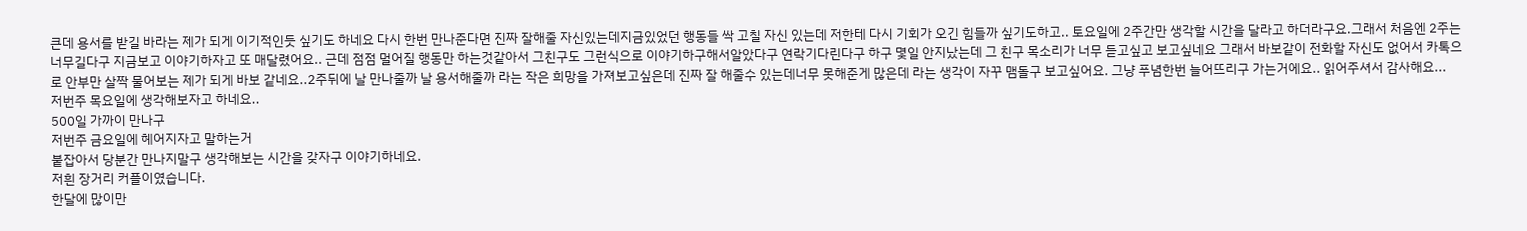큰데 용서를 받길 바라는 제가 되게 이기적인듯 싶기도 하네요 다시 한번 만나준다면 진짜 잘해줄 자신있는데지금있었던 행동들 싹 고칠 자신 있는데 저한테 다시 기회가 오긴 힘들까 싶기도하고.. 토요일에 2주간만 생각할 시간을 달라고 하더라구요.그래서 처음엔 2주는 너무길다구 지금보고 이야기하자고 또 매달렸어요.. 근데 점점 멀어질 행동만 하는것같아서 그친구도 그런식으로 이야기하구해서알았다구 연락기다린다구 하구 몇일 안지났는데 그 친구 목소리가 너무 듣고싶고 보고싶네요 그래서 바보같이 전화할 자신도 없어서 카톡으로 안부만 살짝 물어보는 제가 되게 바보 같네요..2주뒤에 날 만나줄까 날 용서해줄까 라는 작은 희망을 가져보고싶은데 진짜 잘 해줄수 있는데너무 못해준게 많은데 라는 생각이 자꾸 맴돌구 보고싶어요. 그냥 푸념한번 늘어뜨리구 가는거에요.. 읽어주셔서 감사해요...
저번주 목요일에 생각해보자고 하네요..
500일 가까이 만나구
저번주 금요일에 헤어지자고 말하는거
붙잡아서 당분간 만나지말구 생각해보는 시간을 갖자구 이야기하네요.
저흰 장거리 커플이였습니다.
한달에 많이만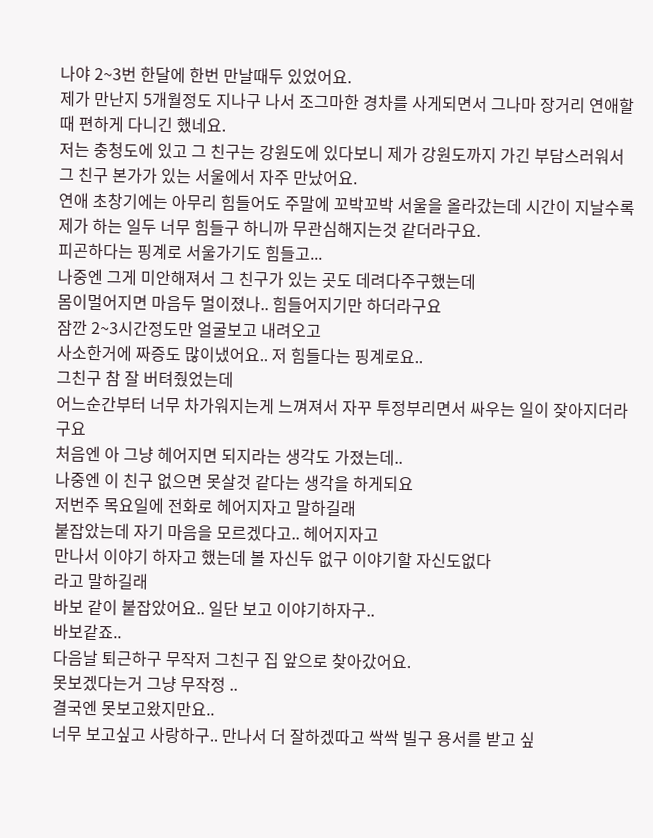나야 2~3번 한달에 한번 만날때두 있었어요.
제가 만난지 5개월정도 지나구 나서 조그마한 경차를 사게되면서 그나마 장거리 연애할때 편하게 다니긴 했네요.
저는 충청도에 있고 그 친구는 강원도에 있다보니 제가 강원도까지 가긴 부담스러워서 그 친구 본가가 있는 서울에서 자주 만났어요.
연애 초창기에는 아무리 힘들어도 주말에 꼬박꼬박 서울을 올라갔는데 시간이 지날수록 제가 하는 일두 너무 힘들구 하니까 무관심해지는것 같더라구요.
피곤하다는 핑계로 서울가기도 힘들고...
나중엔 그게 미안해져서 그 친구가 있는 곳도 데려다주구했는데
몸이멀어지면 마음두 멀이졌나.. 힘들어지기만 하더라구요
잠깐 2~3시간정도만 얼굴보고 내려오고
사소한거에 짜증도 많이냈어요.. 저 힘들다는 핑계로요..
그친구 참 잘 버텨줬었는데
어느순간부터 너무 차가워지는게 느껴져서 자꾸 투정부리면서 싸우는 일이 잦아지더라구요
처음엔 아 그냥 헤어지면 되지라는 생각도 가졌는데..
나중엔 이 친구 없으면 못살것 같다는 생각을 하게되요
저번주 목요일에 전화로 헤어지자고 말하길래
붙잡았는데 자기 마음을 모르겠다고.. 헤어지자고
만나서 이야기 하자고 했는데 볼 자신두 없구 이야기할 자신도없다
라고 말하길래
바보 같이 붙잡았어요.. 일단 보고 이야기하자구..
바보같죠..
다음날 퇴근하구 무작저 그친구 집 앞으로 찾아갔어요.
못보겠다는거 그냥 무작정 ..
결국엔 못보고왔지만요..
너무 보고싶고 사랑하구.. 만나서 더 잘하겠따고 싹싹 빌구 용서를 받고 싶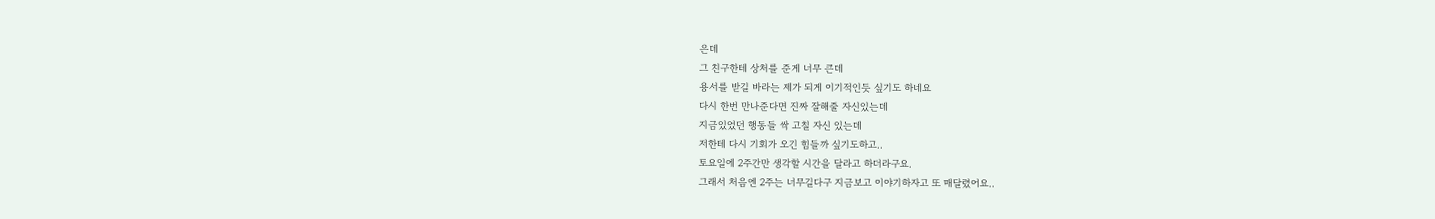은데
그 친구한테 상처를 준게 너무 큰데
용서를 받길 바라는 제가 되게 이기적인듯 싶기도 하네요
다시 한번 만나준다면 진짜 잘해줄 자신있는데
지금있었던 행동들 싹 고칠 자신 있는데
저한테 다시 기회가 오긴 힘들까 싶기도하고..
토요일에 2주간만 생각할 시간을 달라고 하더라구요.
그래서 처음엔 2주는 너무길다구 지금보고 이야기하자고 또 매달렸어요..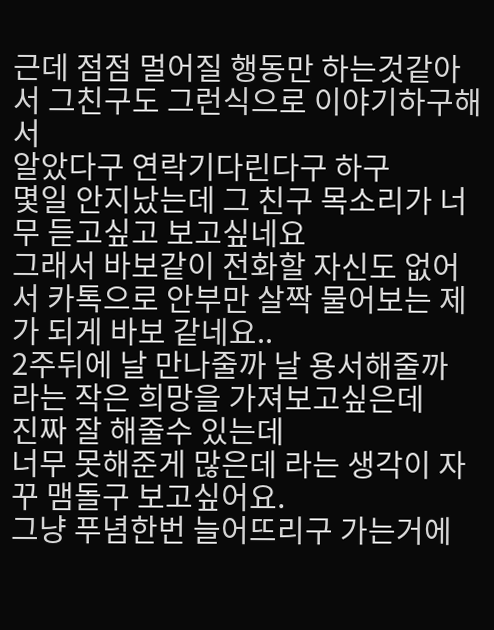근데 점점 멀어질 행동만 하는것같아서 그친구도 그런식으로 이야기하구해서
알았다구 연락기다린다구 하구
몇일 안지났는데 그 친구 목소리가 너무 듣고싶고 보고싶네요
그래서 바보같이 전화할 자신도 없어서 카톡으로 안부만 살짝 물어보는 제가 되게 바보 같네요..
2주뒤에 날 만나줄까 날 용서해줄까 라는 작은 희망을 가져보고싶은데
진짜 잘 해줄수 있는데
너무 못해준게 많은데 라는 생각이 자꾸 맴돌구 보고싶어요.
그냥 푸념한번 늘어뜨리구 가는거에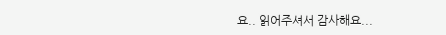요.. 읽어주셔서 감사해요...